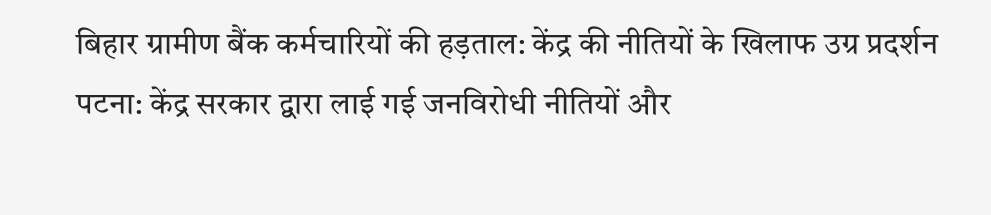बिहार ग्रामीण बैंक कर्मचारियों की हड़ताल: केंद्र की नीतियों के खिलाफ उग्र प्रदर्शन
पटना: केंद्र सरकार द्वारा लाई गई जनविरोधी नीतियों और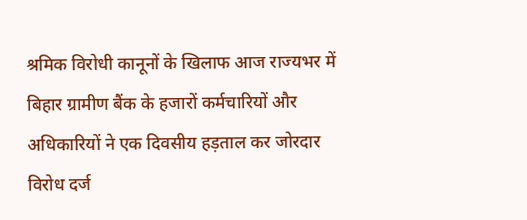श्रमिक विरोधी कानूनों के खिलाफ आज राज्यभर में बिहार ग्रामीण बैंक के हजारों कर्मचारियों और अधिकारियों ने एक दिवसीय हड़ताल कर जोरदार विरोध दर्ज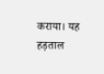कराया। यह हड़ताल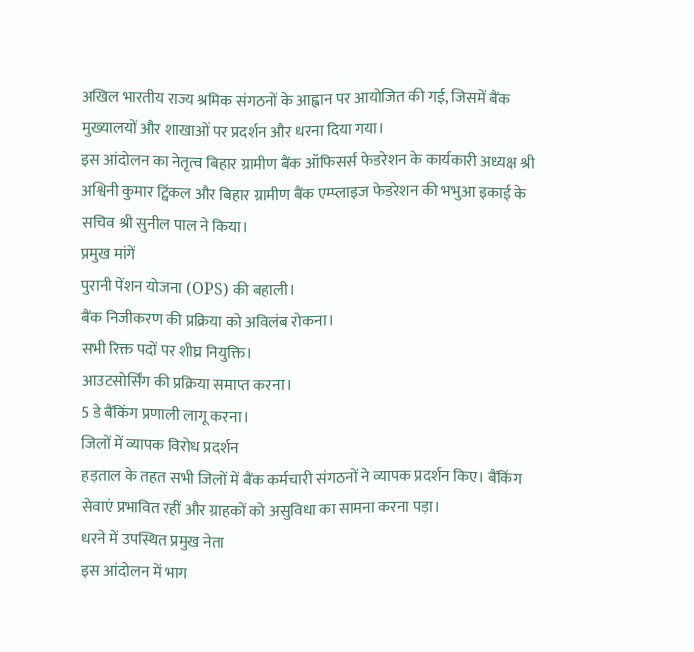अखिल भारतीय राज्य श्रमिक संगठनों के आह्वान पर आयोजित की गई, जिसमें बैंक मुख्यालयों और शाखाओं पर प्रदर्शन और धरना दिया गया।
इस आंदोलन का नेतृत्व बिहार ग्रामीण बैंक ऑफिसर्स फेडरेशन के कार्यकारी अध्यक्ष श्री अश्विनी कुमार ट्विंकल और बिहार ग्रामीण बैंक एम्प्लाइज फेडरेशन की भभुआ इकाई के सचिव श्री सुनील पाल ने किया।
प्रमुख मांगें
पुरानी पेंशन योजना (OPS) की बहाली।
बैंक निजीकरण की प्रक्रिया को अविलंब रोकना।
सभी रिक्त पदों पर शीघ्र नियुक्ति।
आउटसोर्सिंग की प्रक्रिया समाप्त करना।
5 डे बैंकिंग प्रणाली लागू करना।
जिलों में व्यापक विरोध प्रदर्शन
हड़ताल के तहत सभी जिलों में बैंक कर्मचारी संगठनों ने व्यापक प्रदर्शन किए। बैंकिंग सेवाएं प्रभावित रहीं और ग्राहकों को असुविधा का सामना करना पड़ा।
धरने में उपस्थित प्रमुख नेता
इस आंदोलन में भाग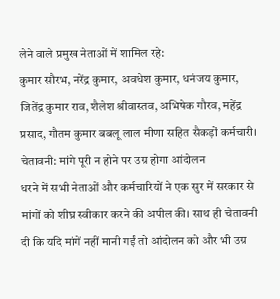लेने वाले प्रमुख नेताओं में शामिल रहे:
कुमार सौरभ, नरेंद्र कुमार, अवधेश कुमार, धनंजय कुमार, जितेंद्र कुमार राव, शैलेश श्रीवास्तव, अभिषेक गौरव, महेंद्र प्रसाद, गौतम कुमार बबलू लाल मीणा सहित सैकड़ों कर्मचारी।
चेतावनी: मांगे पूरी न होने पर उग्र होगा आंदोलन
धरने में सभी नेताओं और कर्मचारियों ने एक सुर में सरकार से मांगों को शीघ्र स्वीकार करने की अपील की। साथ ही चेतावनी दी कि यदि मांगें नहीं मानी गईं तो आंदोलन को और भी उग्र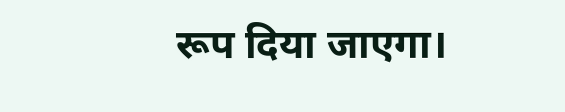रूप दिया जाएगा।